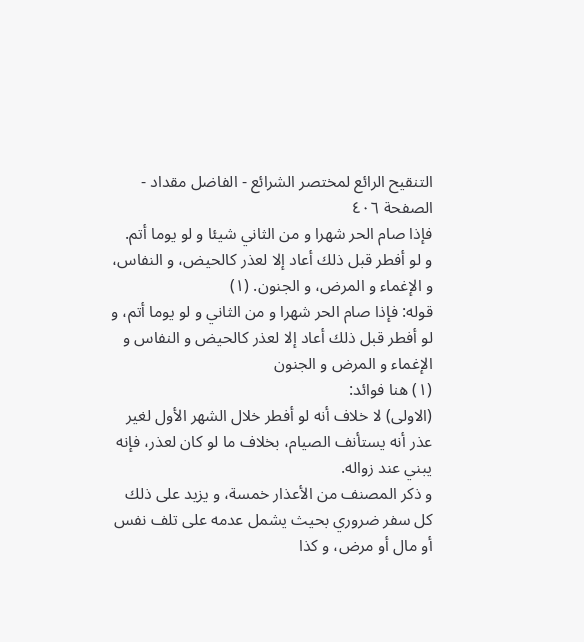التنقيح الرائع لمختصر الشرائع - الفاضل مقداد - الصفحة ٤٠٦
فإذا صام الحر شهرا و من الثاني شيئا و لو يوما أتم.
و لو أفطر قبل ذلك أعاد إلا لعذر كالحيض، و النفاس، و الإغماء و المرض، و الجنون. (١)
قوله: فإذا صام الحر شهرا و من الثاني و لو يوما أتم، و لو أفطر قبل ذلك أعاد إلا لعذر كالحيض و النفاس و الإغماء و المرض و الجنون
(١) هنا فوائد:
(الاولى) لا خلاف أنه لو أفطر خلال الشهر الأول لغير عذر أنه يستأنف الصيام، بخلاف ما لو كان لعذر، فإنه يبني عند زواله.
و ذكر المصنف من الأعذار خمسة، و يزيد على ذلك كل سفر ضروري بحيث يشمل عدمه على تلف نفس أو مال أو مرض، و كذا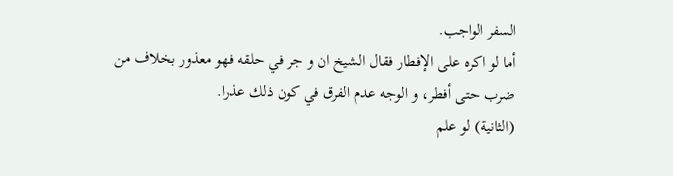السفر الواجب.
أما لو اكره على الإفطار فقال الشيخ ان و جر في حلقه فهو معذور بخلاف من ضرب حتى أفطر، و الوجه عدم الفرق في كون ذلك عذرا.
(الثانية) لو علم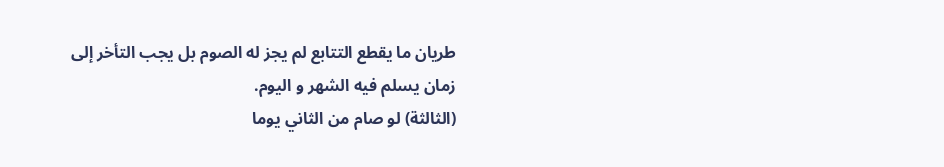طريان ما يقطع التتابع لم يجز له الصوم بل يجب التأخر إلى زمان يسلم فيه الشهر و اليوم.
(الثالثة) لو صام من الثاني يوما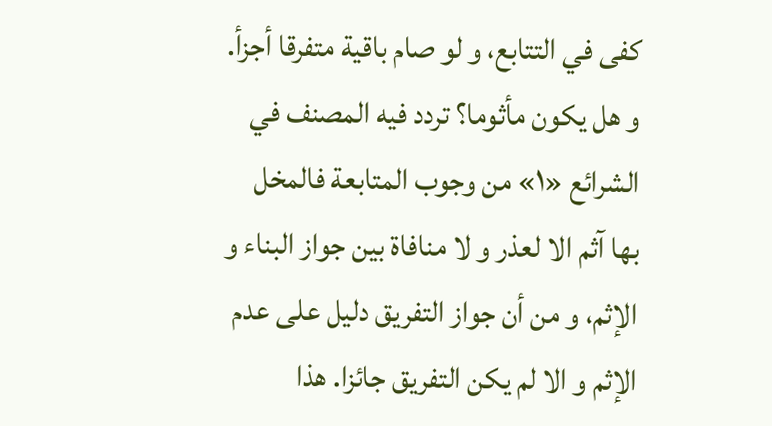كفى في التتابع، و لو صام باقية متفرقا أجزأ.
و هل يكون مأثوما؟ تردد فيه المصنف في الشرائع «١» من وجوب المتابعة فالمخل بها آثم الا لعذر و لا منافاة بين جواز البناء و الإثم، و من أن جواز التفريق دليل على عدم الإثم و الا لم يكن التفريق جائزا. هذا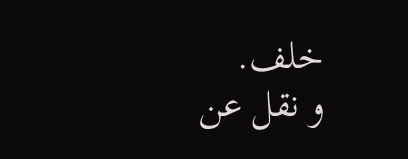خلف.
و نقل عن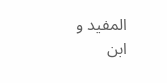المفيد و ابن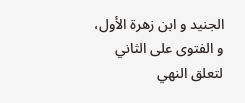الجنيد و ابن زهرة الأول، و الفتوى على الثاني لتعلق النهي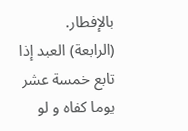بالإفطار.
(الرابعة) العبد إذا تابع خمسة عشر يوما كفاه و لو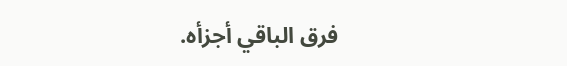فرق الباقي أجزأه.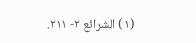(١) الشرائع ٢- ٢١١.